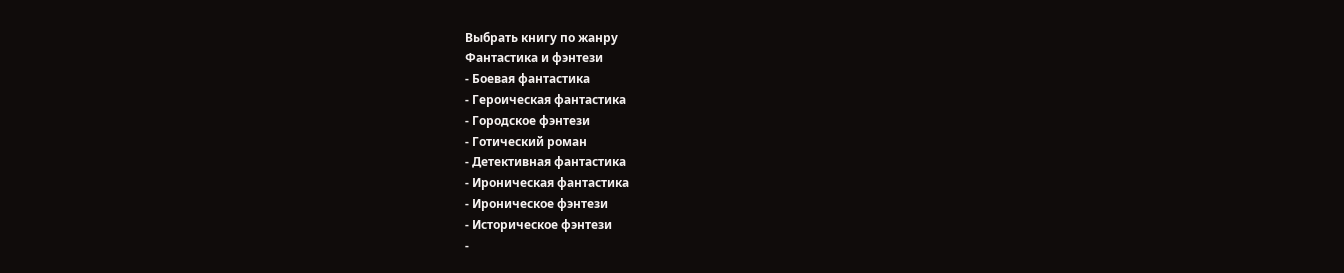Выбрать книгу по жанру
Фантастика и фэнтези
- Боевая фантастика
- Героическая фантастика
- Городское фэнтези
- Готический роман
- Детективная фантастика
- Ироническая фантастика
- Ироническое фэнтези
- Историческое фэнтези
-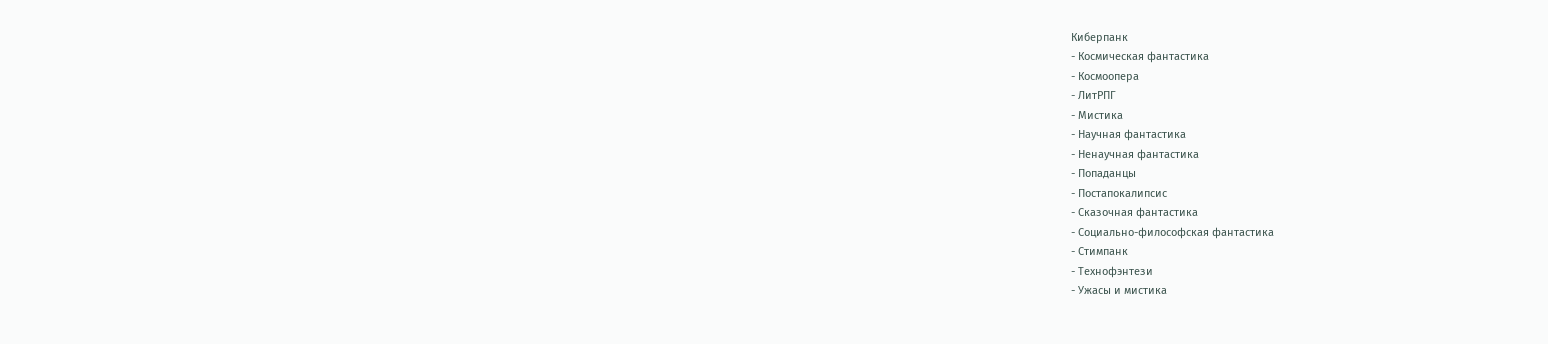Киберпанк
- Космическая фантастика
- Космоопера
- ЛитРПГ
- Мистика
- Научная фантастика
- Ненаучная фантастика
- Попаданцы
- Постапокалипсис
- Сказочная фантастика
- Социально-философская фантастика
- Стимпанк
- Технофэнтези
- Ужасы и мистика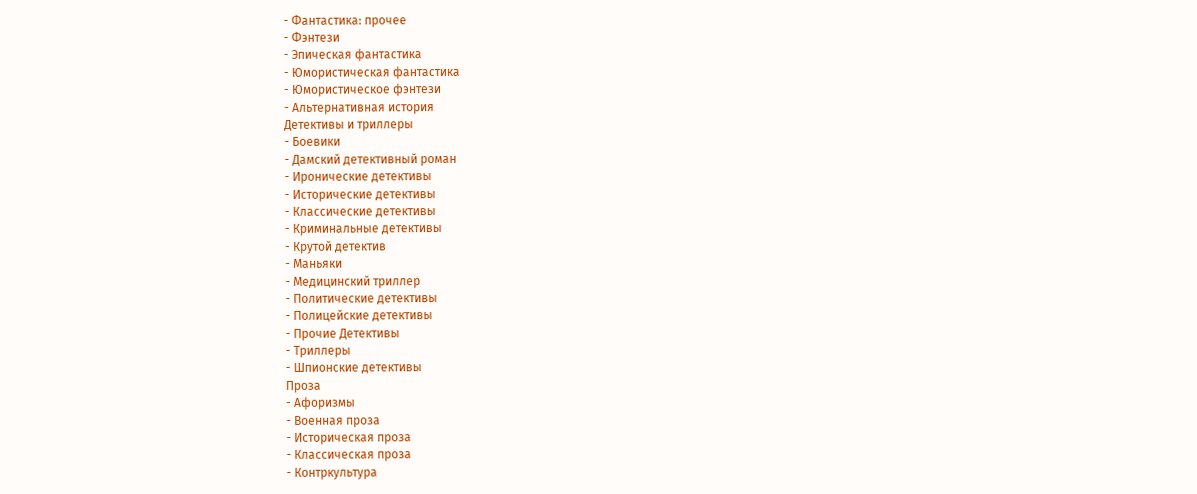- Фантастика: прочее
- Фэнтези
- Эпическая фантастика
- Юмористическая фантастика
- Юмористическое фэнтези
- Альтернативная история
Детективы и триллеры
- Боевики
- Дамский детективный роман
- Иронические детективы
- Исторические детективы
- Классические детективы
- Криминальные детективы
- Крутой детектив
- Маньяки
- Медицинский триллер
- Политические детективы
- Полицейские детективы
- Прочие Детективы
- Триллеры
- Шпионские детективы
Проза
- Афоризмы
- Военная проза
- Историческая проза
- Классическая проза
- Контркультура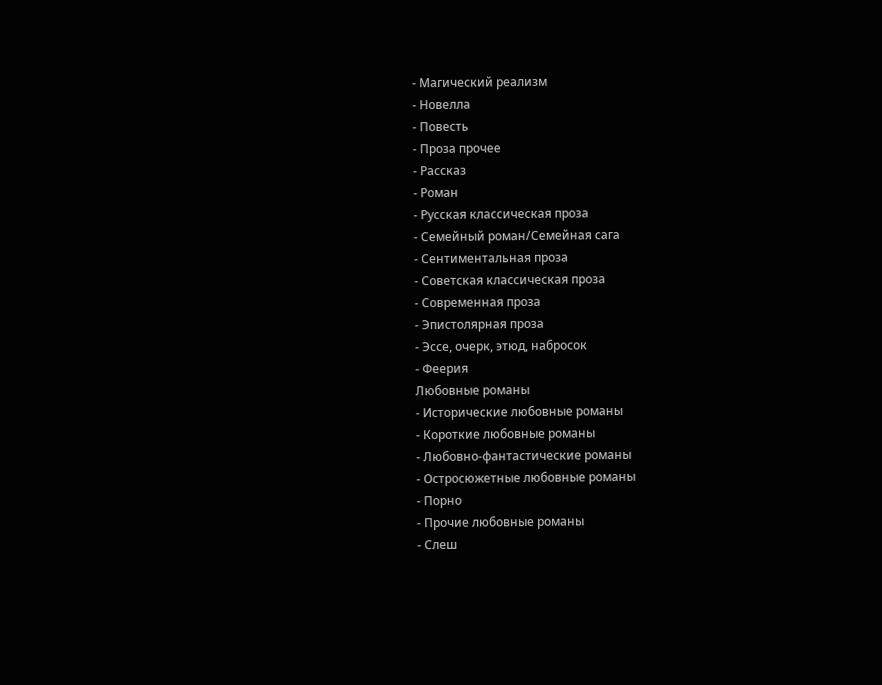- Магический реализм
- Новелла
- Повесть
- Проза прочее
- Рассказ
- Роман
- Русская классическая проза
- Семейный роман/Семейная сага
- Сентиментальная проза
- Советская классическая проза
- Современная проза
- Эпистолярная проза
- Эссе, очерк, этюд, набросок
- Феерия
Любовные романы
- Исторические любовные романы
- Короткие любовные романы
- Любовно-фантастические романы
- Остросюжетные любовные романы
- Порно
- Прочие любовные романы
- Слеш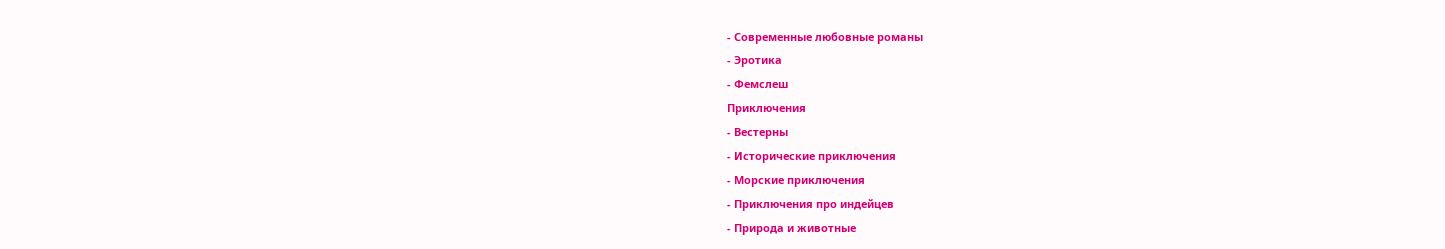- Современные любовные романы
- Эротика
- Фемслеш
Приключения
- Вестерны
- Исторические приключения
- Морские приключения
- Приключения про индейцев
- Природа и животные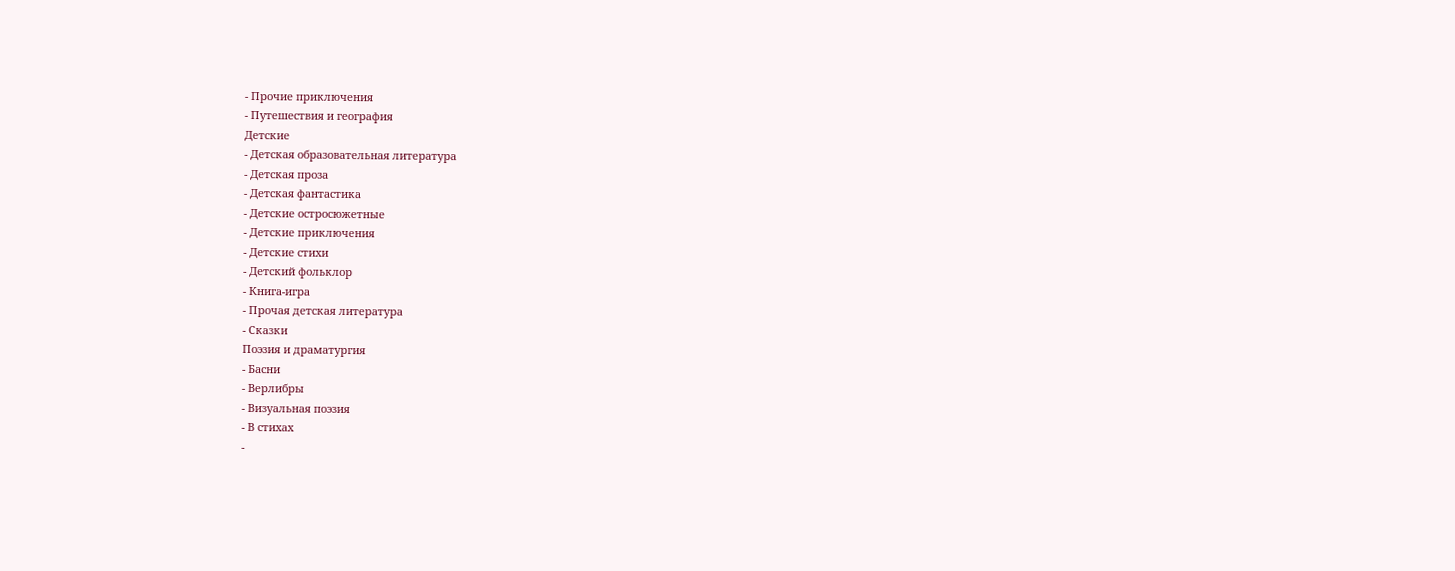- Прочие приключения
- Путешествия и география
Детские
- Детская образовательная литература
- Детская проза
- Детская фантастика
- Детские остросюжетные
- Детские приключения
- Детские стихи
- Детский фольклор
- Книга-игра
- Прочая детская литература
- Сказки
Поэзия и драматургия
- Басни
- Верлибры
- Визуальная поэзия
- В стихах
-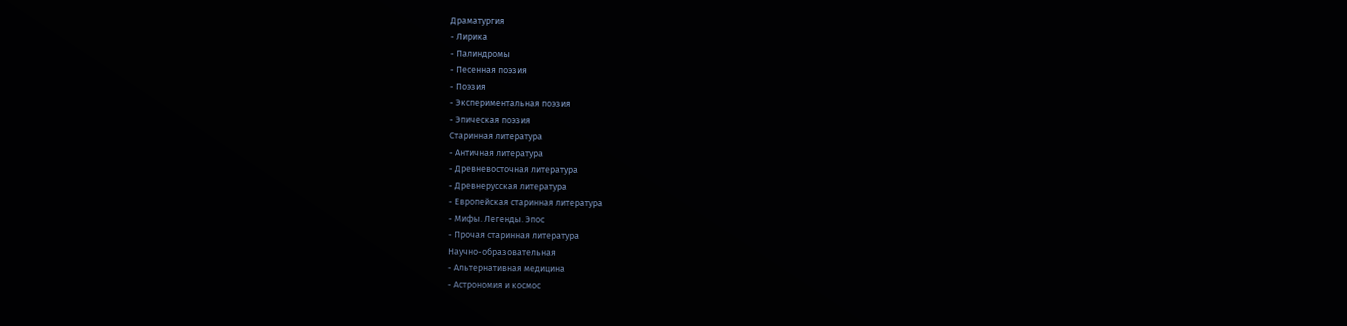Драматургия
- Лирика
- Палиндромы
- Песенная поэзия
- Поэзия
- Экспериментальная поэзия
- Эпическая поэзия
Старинная литература
- Античная литература
- Древневосточная литература
- Древнерусская литература
- Европейская старинная литература
- Мифы. Легенды. Эпос
- Прочая старинная литература
Научно-образовательная
- Альтернативная медицина
- Астрономия и космос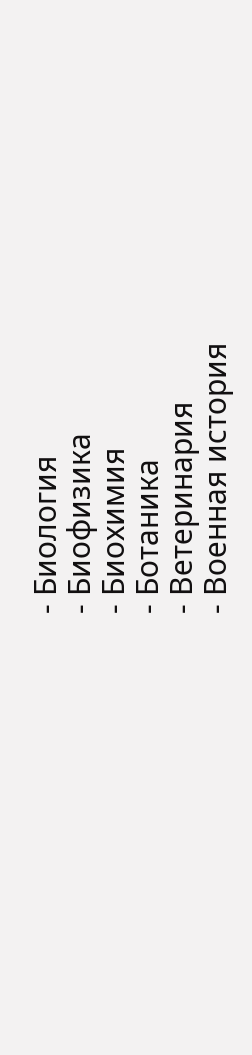- Биология
- Биофизика
- Биохимия
- Ботаника
- Ветеринария
- Военная история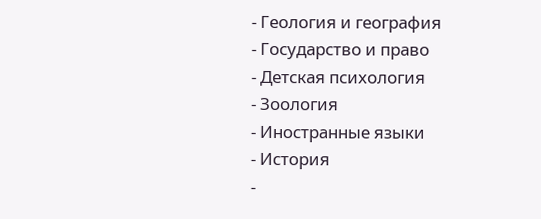- Геология и география
- Государство и право
- Детская психология
- Зоология
- Иностранные языки
- История
-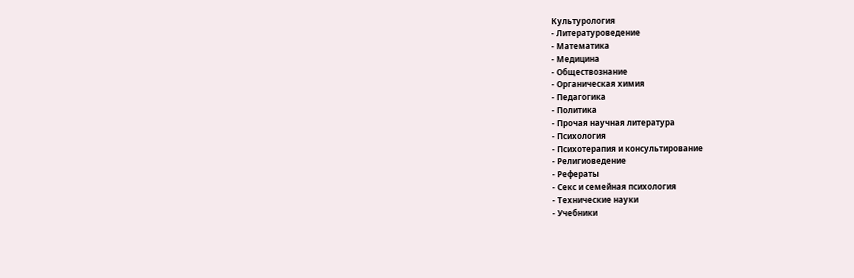Культурология
- Литературоведение
- Математика
- Медицина
- Обществознание
- Органическая химия
- Педагогика
- Политика
- Прочая научная литература
- Психология
- Психотерапия и консультирование
- Религиоведение
- Рефераты
- Секс и семейная психология
- Технические науки
- Учебники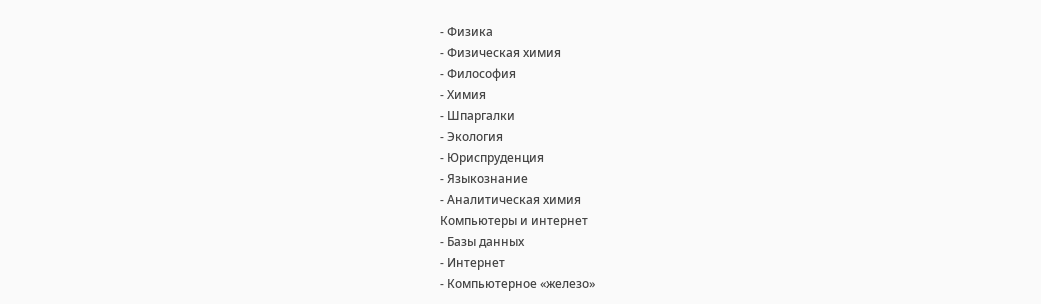- Физика
- Физическая химия
- Философия
- Химия
- Шпаргалки
- Экология
- Юриспруденция
- Языкознание
- Аналитическая химия
Компьютеры и интернет
- Базы данных
- Интернет
- Компьютерное «железо»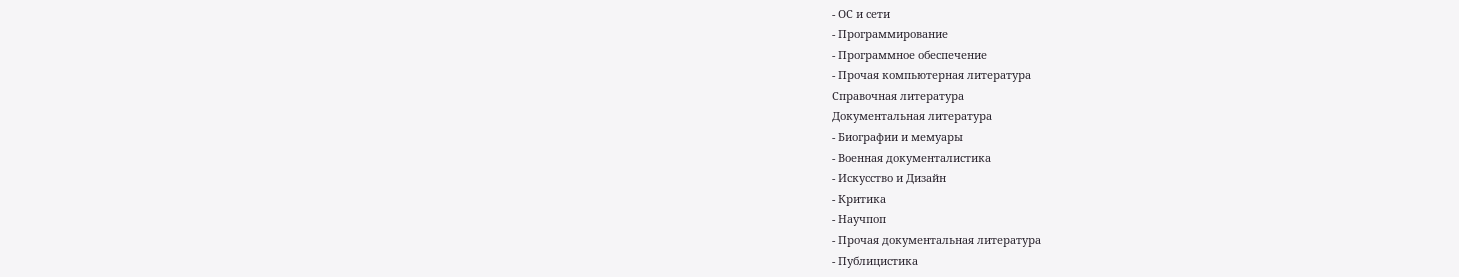- ОС и сети
- Программирование
- Программное обеспечение
- Прочая компьютерная литература
Справочная литература
Документальная литература
- Биографии и мемуары
- Военная документалистика
- Искусство и Дизайн
- Критика
- Научпоп
- Прочая документальная литература
- Публицистика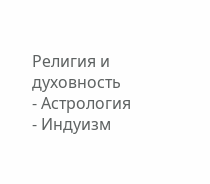Религия и духовность
- Астрология
- Индуизм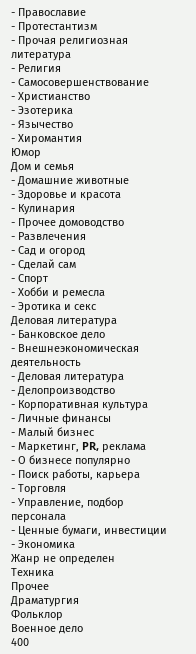- Православие
- Протестантизм
- Прочая религиозная литература
- Религия
- Самосовершенствование
- Христианство
- Эзотерика
- Язычество
- Хиромантия
Юмор
Дом и семья
- Домашние животные
- Здоровье и красота
- Кулинария
- Прочее домоводство
- Развлечения
- Сад и огород
- Сделай сам
- Спорт
- Хобби и ремесла
- Эротика и секс
Деловая литература
- Банковское дело
- Внешнеэкономическая деятельность
- Деловая литература
- Делопроизводство
- Корпоративная культура
- Личные финансы
- Малый бизнес
- Маркетинг, PR, реклама
- О бизнесе популярно
- Поиск работы, карьера
- Торговля
- Управление, подбор персонала
- Ценные бумаги, инвестиции
- Экономика
Жанр не определен
Техника
Прочее
Драматургия
Фольклор
Военное дело
400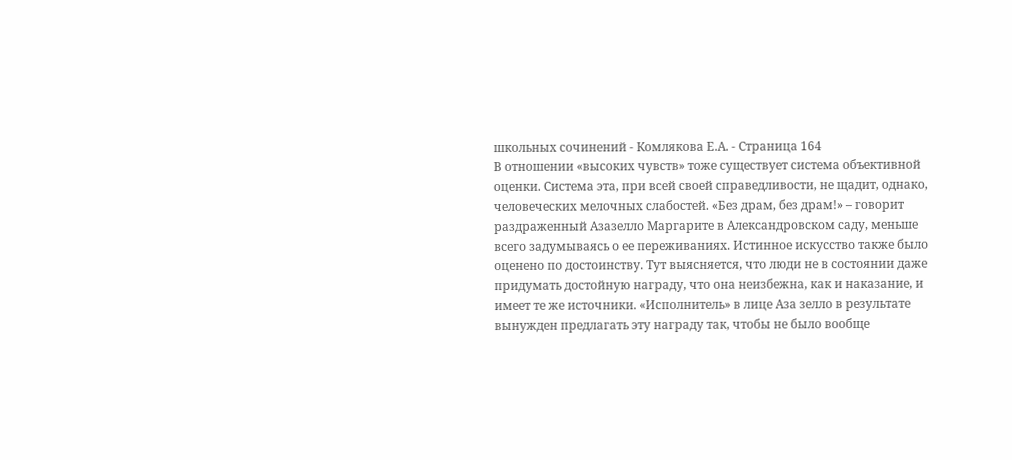школьных сочинений - Комлякова Е.А. - Страница 164
В отношении «высоких чувств» тоже существует система объективной оценки. Система эта, при всей своей справедливости, не щадит, однако, человеческих мелочных слабостей. «Без драм, без драм!» – говорит раздраженный Азазелло Маргарите в Александровском саду, меньше всего задумываясь о ее переживаниях. Истинное искусство также было оценено по достоинству. Тут выясняется, что люди не в состоянии даже придумать достойную награду, что она неизбежна, как и наказание, и имеет те же источники. «Исполнитель» в лице Аза зелло в результате вынужден предлагать эту награду так, чтобы не было вообще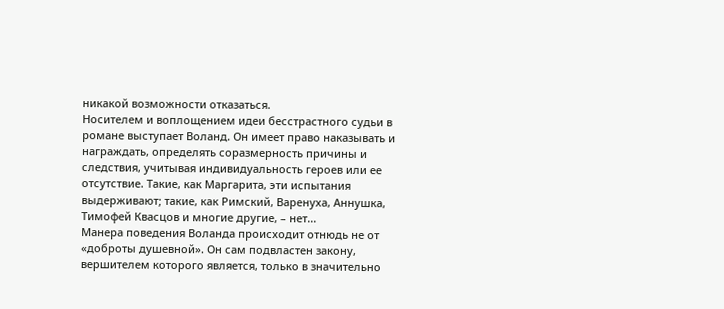никакой возможности отказаться.
Носителем и воплощением идеи бесстрастного судьи в романе выступает Воланд. Он имеет право наказывать и награждать, определять соразмерность причины и следствия, учитывая индивидуальность героев или ее отсутствие. Такие, как Маргарита, эти испытания выдерживают; такие, как Римский, Варенуха, Аннушка, Тимофей Квасцов и многие другие, – нет...
Манера поведения Воланда происходит отнюдь не от «доброты душевной». Он сам подвластен закону, вершителем которого является, только в значительно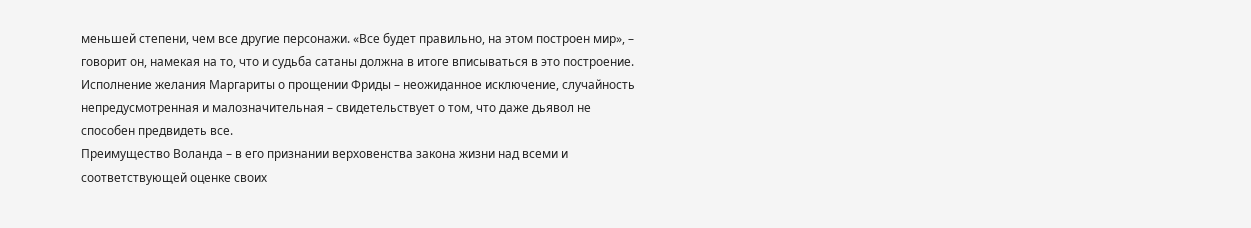меньшей степени, чем все другие персонажи. «Все будет правильно, на этом построен мир», – говорит он, намекая на то, что и судьба сатаны должна в итоге вписываться в это построение.
Исполнение желания Маргариты о прощении Фриды – неожиданное исключение, случайность непредусмотренная и малозначительная – свидетельствует о том, что даже дьявол не способен предвидеть все.
Преимущество Воланда – в его признании верховенства закона жизни над всеми и соответствующей оценке своих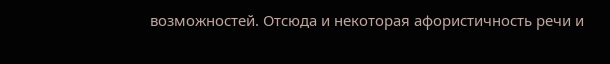возможностей. Отсюда и некоторая афористичность речи и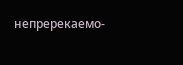непререкаемо-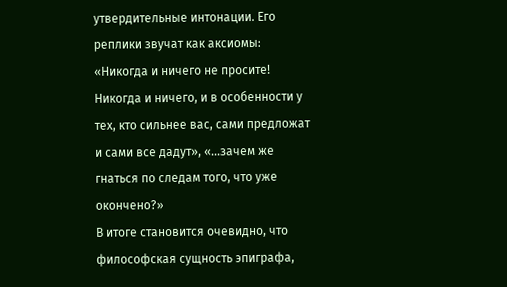утвердительные интонации. Его реплики звучат как аксиомы: «Никогда и ничего не просите! Никогда и ничего, и в особенности у тех, кто сильнее вас, сами предложат и сами все дадут», «...зачем же гнаться по следам того, что уже окончено?»
В итоге становится очевидно, что философская сущность эпиграфа,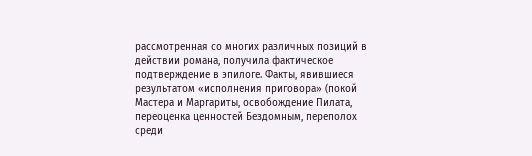рассмотренная со многих различных позиций в действии романа, получила фактическое подтверждение в эпилоге. Факты, явившиеся результатом «исполнения приговора» (покой Мастера и Маргариты, освобождение Пилата, переоценка ценностей Бездомным, переполох среди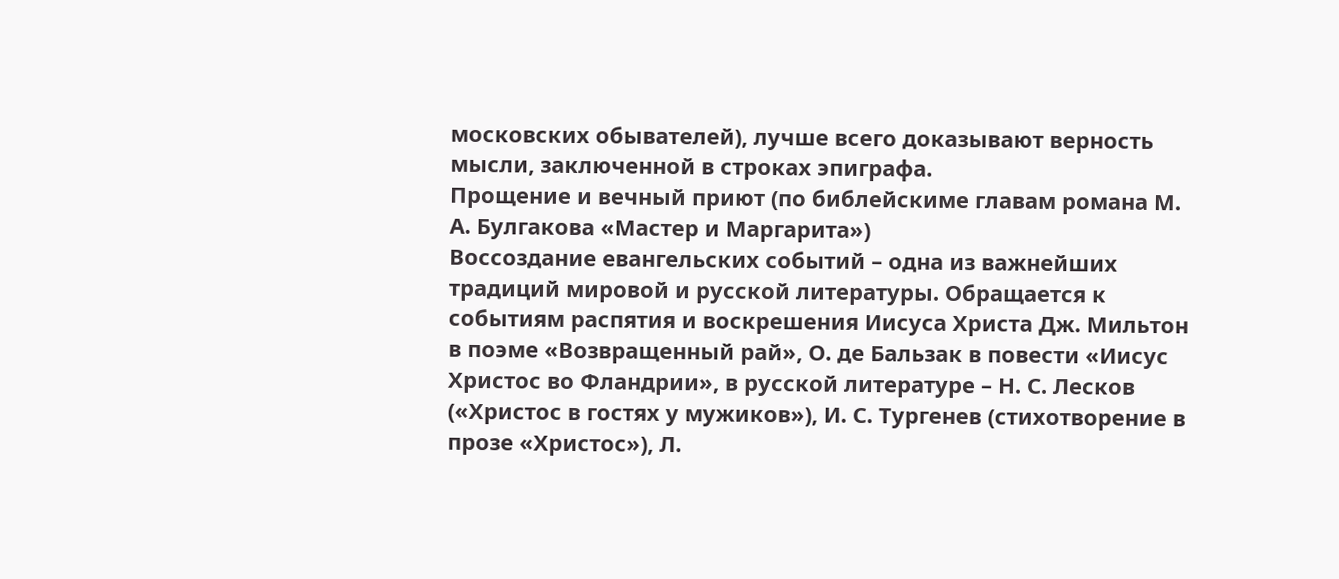московских обывателей), лучше всего доказывают верность мысли, заключенной в строках эпиграфа.
Прощение и вечный приют (по библейскиме главам романа М. А. Булгакова «Мастер и Маргарита»)
Воссоздание евангельских событий – одна из важнейших традиций мировой и русской литературы. Обращается к событиям распятия и воскрешения Иисуса Христа Дж. Мильтон в поэме «Возвращенный рай», О. де Бальзак в повести «Иисус Христос во Фландрии», в русской литературе – Н. С. Лесков («Христос в гостях у мужиков»), И. С. Тургенев (стихотворение в прозе «Христос»), Л.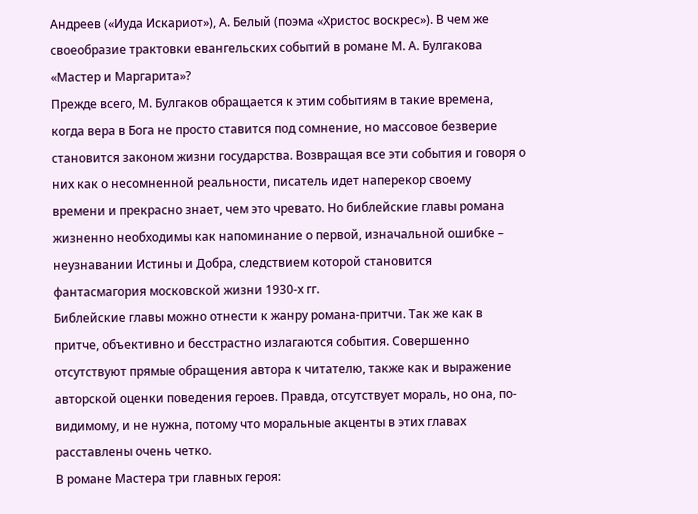Андреев («Иуда Искариот»), А. Белый (поэма «Христос воскрес»). В чем же своеобразие трактовки евангельских событий в романе М. А. Булгакова «Мастер и Маргарита»?
Прежде всего, М. Булгаков обращается к этим событиям в такие времена, когда вера в Бога не просто ставится под сомнение, но массовое безверие становится законом жизни государства. Возвращая все эти события и говоря о них как о несомненной реальности, писатель идет наперекор своему времени и прекрасно знает, чем это чревато. Но библейские главы романа жизненно необходимы как напоминание о первой, изначальной ошибке – неузнавании Истины и Добра, следствием которой становится фантасмагория московской жизни 1930-х гг.
Библейские главы можно отнести к жанру романа-притчи. Так же как в притче, объективно и бесстрастно излагаются события. Совершенно отсутствуют прямые обращения автора к читателю, также как и выражение авторской оценки поведения героев. Правда, отсутствует мораль, но она, по-видимому, и не нужна, потому что моральные акценты в этих главах расставлены очень четко.
В романе Мастера три главных героя: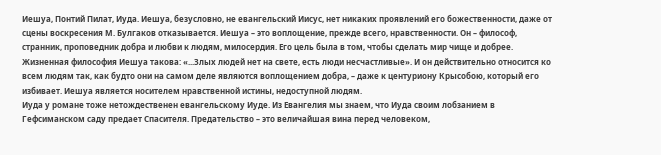Иешуа, Понтий Пилат, Иуда. Иешуа, безусловно, не евангельский Иисус, нет никаких проявлений его божественности, даже от сцены воскресения М. Булгаков отказывается. Иешуа – это воплощение, прежде всего, нравственности. Он – философ, странник, проповедник добра и любви к людям, милосердия. Его цель была в том, чтобы сделать мир чище и добрее. Жизненная философия Иешуа такова: «...Злых людей нет на свете, есть люди несчастливые». И он действительно относится ко всем людям так, как будто они на самом деле являются воплощением добра, – даже к центуриону Крысобою, который его избивает. Иешуа является носителем нравственной истины, недоступной людям.
Иуда у романе тоже нетождественен евангельскому Иуде. Из Евангелия мы знаем, что Иуда своим лобзанием в Гефсиманском саду предает Спасителя. Предательство – это величайшая вина перед человеком,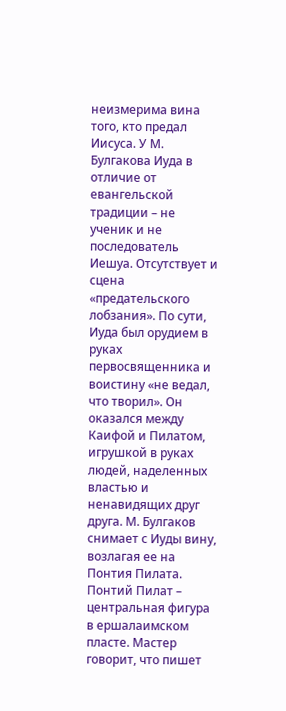неизмерима вина того, кто предал Иисуса. У М. Булгакова Иуда в отличие от евангельской традиции – не ученик и не последователь Иешуа. Отсутствует и сцена «предательского лобзания». По сути, Иуда был орудием в руках первосвященника и воистину «не ведал, что творил». Он оказался между Каифой и Пилатом, игрушкой в руках людей, наделенных властью и ненавидящих друг друга. М. Булгаков снимает с Иуды вину, возлагая ее на Понтия Пилата.
Понтий Пилат – центральная фигура в ершалаимском пласте. Мастер говорит, что пишет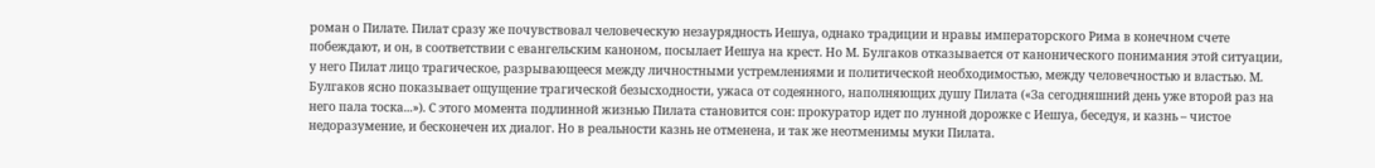роман о Пилате. Пилат сразу же почувствовал человеческую незаурядность Иешуа, однако традиции и нравы императорского Рима в конечном счете побеждают, и он, в соответствии с евангельским каноном, посылает Иешуа на крест. Но М. Булгаков отказывается от канонического понимания этой ситуации, у него Пилат лицо трагическое, разрывающееся между личностными устремлениями и политической необходимостью, между человечностью и властью. М. Булгаков ясно показывает ощущение трагической безысходности, ужаса от содеянного, наполняющих душу Пилата («За сегодняшний день уже второй раз на него пала тоска...»). С этого момента подлинной жизнью Пилата становится сон: прокуратор идет по лунной дорожке с Иешуа, беседуя, и казнь – чистое недоразумение, и бесконечен их диалог. Но в реальности казнь не отменена, и так же неотменимы муки Пилата.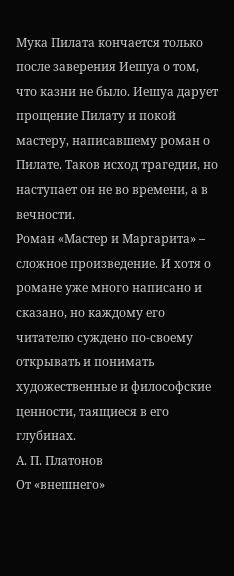Мука Пилата кончается только после заверения Иешуа о том, что казни не было. Иешуа дарует прощение Пилату и покой мастеру, написавшему роман о Пилате. Таков исход трагедии, но наступает он не во времени, а в вечности.
Роман «Мастер и Маргарита» – сложное произведение. И хотя о романе уже много написано и сказано, но каждому его читателю суждено по-своему открывать и понимать художественные и философские ценности, таящиеся в его глубинах.
А. П. Платонов
От «внешнего»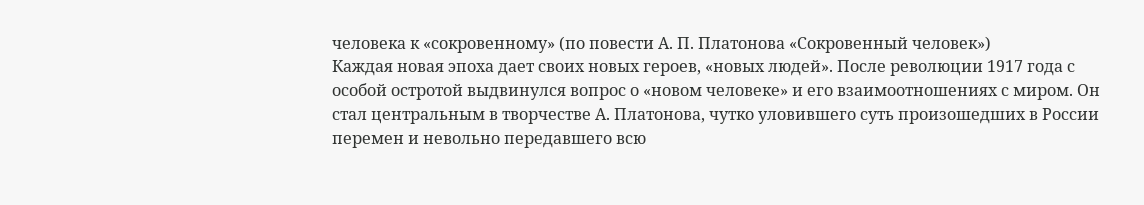человека к «сокровенному» (по повести А. П. Платонова «Сокровенный человек»)
Каждая новая эпоха дает своих новых героев, «новых людей». После революции 1917 года с особой остротой выдвинулся вопрос о «новом человеке» и его взаимоотношениях с миром. Он стал центральным в творчестве А. Платонова, чутко уловившего суть произошедших в России перемен и невольно передавшего всю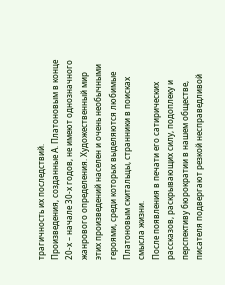трагичность их последствий.
Произведения, созданные А. Платоновым в конце 20-х – начале 30-х годов, не имеют однозначного жанрового определения. Художественный мир этих произведений населен и очень необычными героями, среди которых выделяются любимые Платоновым скитальцы, странники в поисках смысла жизни.
После появления в печати его сатирических рассказов, раскрывающих силу, подоплеку и перспективу бюрократии в нашем обществе, писателя подвергают резкой несправедливой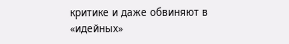критике и даже обвиняют в «идейных»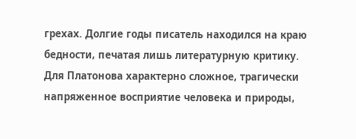грехах. Долгие годы писатель находился на краю бедности, печатая лишь литературную критику.
Для Платонова характерно сложное, трагически напряженное восприятие человека и природы,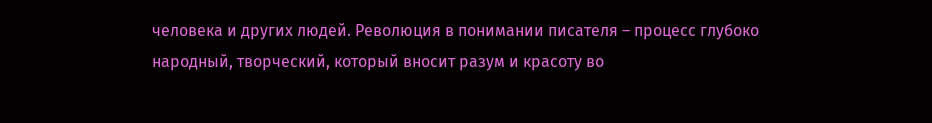человека и других людей. Революция в понимании писателя – процесс глубоко народный, творческий, который вносит разум и красоту во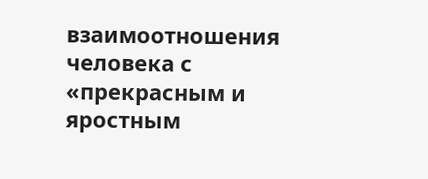взаимоотношения человека с «прекрасным и яростным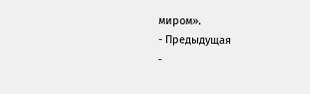миром».
- Предыдущая
-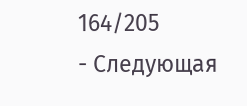164/205
- Следующая